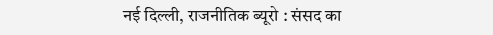नई दिल्ली, राजनीतिक ब्यूरो : संसद का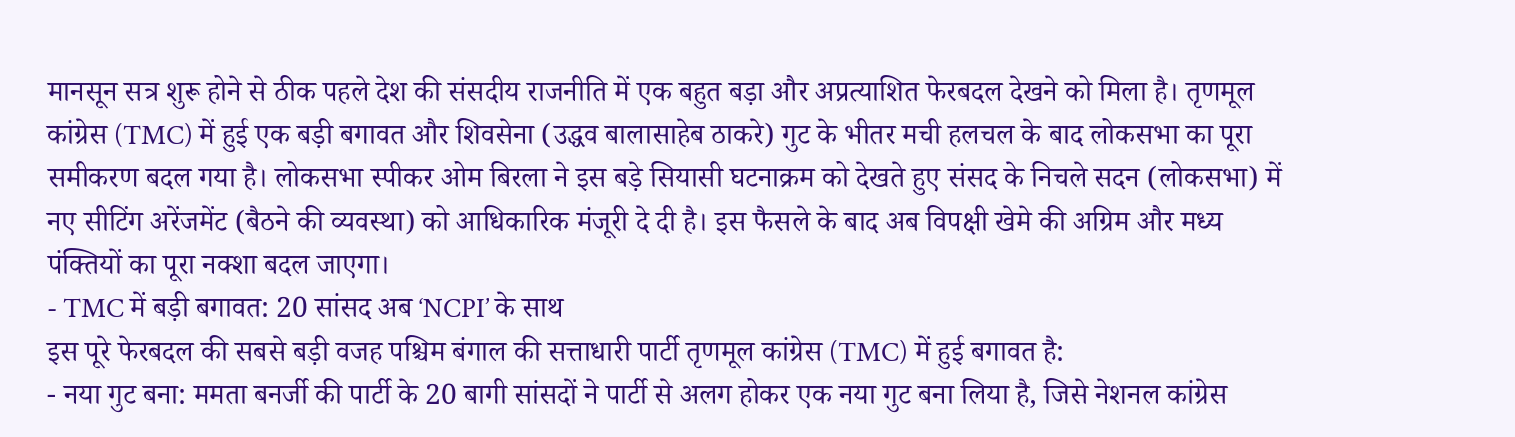मानसून सत्र शुरू होने से ठीक पहले देश की संसदीय राजनीति में एक बहुत बड़ा और अप्रत्याशित फेरबदल देखने को मिला है। तृणमूल कांग्रेस (TMC) में हुई एक बड़ी बगावत और शिवसेना (उद्धव बालासाहेब ठाकरे) गुट के भीतर मची हलचल के बाद लोकसभा का पूरा समीकरण बदल गया है। लोकसभा स्पीकर ओम बिरला ने इस बड़े सियासी घटनाक्रम को देखते हुए संसद के निचले सदन (लोकसभा) में नए सीटिंग अरेंजमेंट (बैठने की व्यवस्था) को आधिकारिक मंजूरी दे दी है। इस फैसले के बाद अब विपक्षी खेमे की अग्रिम और मध्य पंक्तियों का पूरा नक्शा बदल जाएगा।
- TMC में बड़ी बगावत: 20 सांसद अब ‘NCPI’ के साथ
इस पूरे फेरबदल की सबसे बड़ी वजह पश्चिम बंगाल की सत्ताधारी पार्टी तृणमूल कांग्रेस (TMC) में हुई बगावत है:
- नया गुट बना: ममता बनर्जी की पार्टी के 20 बागी सांसदों ने पार्टी से अलग होकर एक नया गुट बना लिया है, जिसे नेशनल कांग्रेस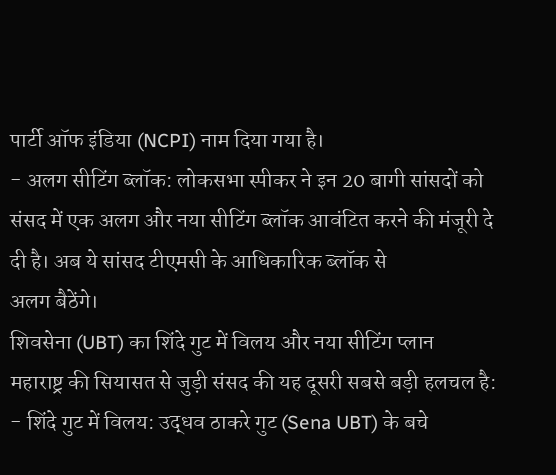पार्टी ऑफ इंडिया (NCPI) नाम दिया गया है।
- अलग सीटिंग ब्लॉक: लोकसभा स्पीकर ने इन 20 बागी सांसदों को संसद में एक अलग और नया सीटिंग ब्लॉक आवंटित करने की मंजूरी दे दी है। अब ये सांसद टीएमसी के आधिकारिक ब्लॉक से
अलग बैठेंगे।
शिवसेना (UBT) का शिंदे गुट में विलय और नया सीटिंग प्लान
महाराष्ट्र की सियासत से जुड़ी संसद की यह दूसरी सबसे बड़ी हलचल है:
- शिंदे गुट में विलय: उद्धव ठाकरे गुट (Sena UBT) के बचे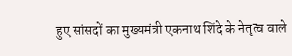हुए सांसदों का मुख्यमंत्री एकनाथ शिंदे के नेतृत्व वाले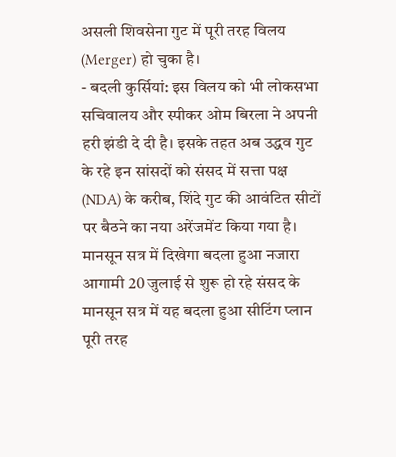असली शिवसेना गुट में पूरी तरह विलय (Merger) हो चुका है।
- बदली कुर्सियां: इस विलय को भी लोकसभा सचिवालय और स्पीकर ओम बिरला ने अपनी हरी झंडी दे दी है। इसके तहत अब उद्धव गुट के रहे इन सांसदों को संसद में सत्ता पक्ष (NDA) के करीब, शिंदे गुट की आवंटित सीटों पर बैठने का नया अरेंजमेंट किया गया है।
मानसून सत्र में दिखेगा बदला हुआ नजारा
आगामी 20 जुलाई से शुरू हो रहे संसद के मानसून सत्र में यह बदला हुआ सीटिंग प्लान पूरी तरह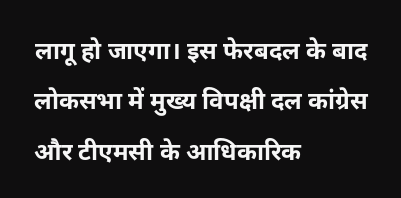लागू हो जाएगा। इस फेरबदल के बाद लोकसभा में मुख्य विपक्षी दल कांग्रेस और टीएमसी के आधिकारिक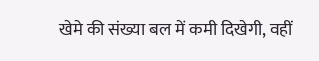खेमे की संख्या बल में कमी दिखेगी, वहीं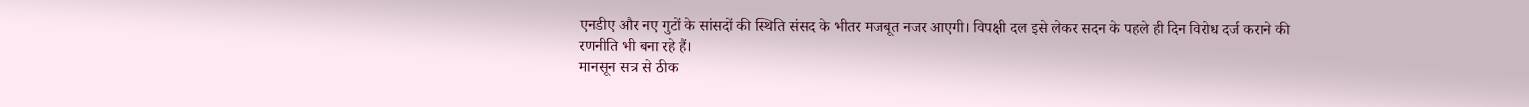एनडीए और नए गुटों के सांसदों की स्थिति संसद के भीतर मजबूत नजर आएगी। विपक्षी दल इसे लेकर सदन के पहले ही दिन विरोध दर्ज कराने की रणनीति भी बना रहे हैं।
मानसून सत्र से ठीक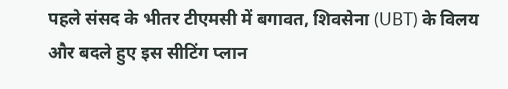पहले संसद के भीतर टीएमसी में बगावत, शिवसेना (UBT) के विलय और बदले हुए इस सीटिंग प्लान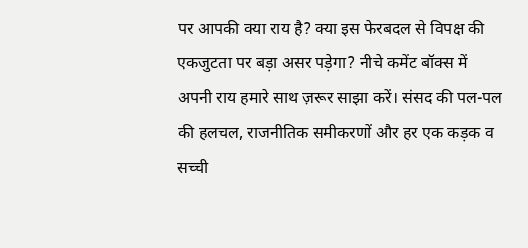पर आपकी क्या राय है? क्या इस फेरबदल से विपक्ष की एकजुटता पर बड़ा असर पड़ेगा? नीचे कमेंट बॉक्स में अपनी राय हमारे साथ ज़रूर साझा करें। संसद की पल-पल की हलचल, राजनीतिक समीकरणों और हर एक कड़क व सच्ची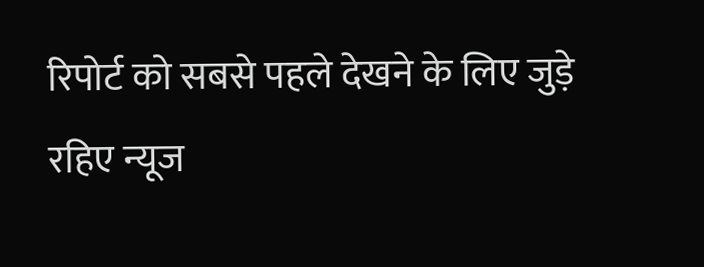रिपोर्ट को सबसे पहले देखने के लिए जुड़े रहिए न्यूज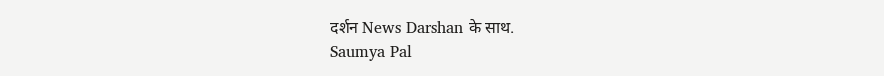दर्शन News Darshan के साथ.
Saumya Pal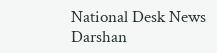National Desk News Darshan